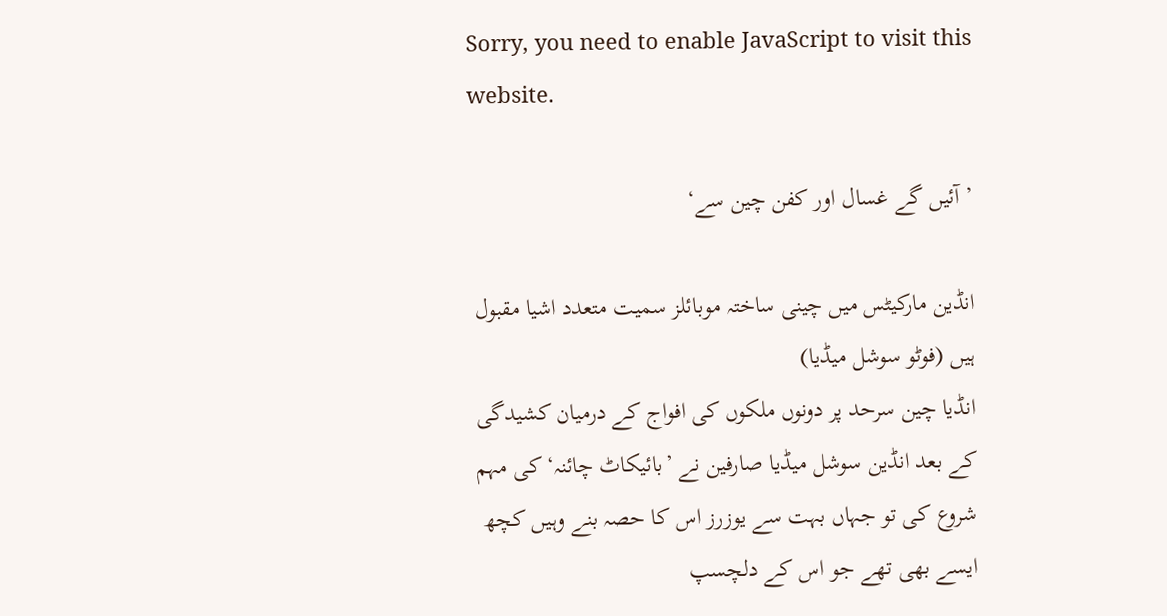Sorry, you need to enable JavaScript to visit this website.

’آئیں گے غسال اور کفن چین سے‘

انڈین مارکیٹس میں چینی ساختہ موبائلز سمیت متعدد اشیا مقبول ہیں (فوٹو سوشل میڈیا)
انڈیا چین سرحد پر دونوں ملکوں کی افواج کے درمیان کشیدگی کے بعد انڈین سوشل میڈیا صارفین نے ’بائیکاٹ چائنہ‘ کی مہم شروع کی تو جہاں بہت سے یوزرز اس کا حصہ بنے وہیں کچھ ایسے بھی تھے جو اس کے دلچسپ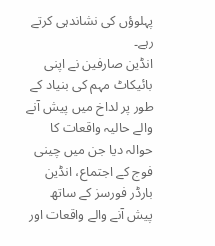پہلوؤں کی نشاندہی کرتے رہے۔
انڈین صارفین نے اپنی بائیکاٹ مہم کی بنیاد کے طور پر لداخ میں پیش آنے والے حالیہ واقعات کا حوالہ دیا جن میں چینی فوج کے اجتماع، انڈین بارڈر فورسز کے ساتھ پیش آنے والے واقعات اور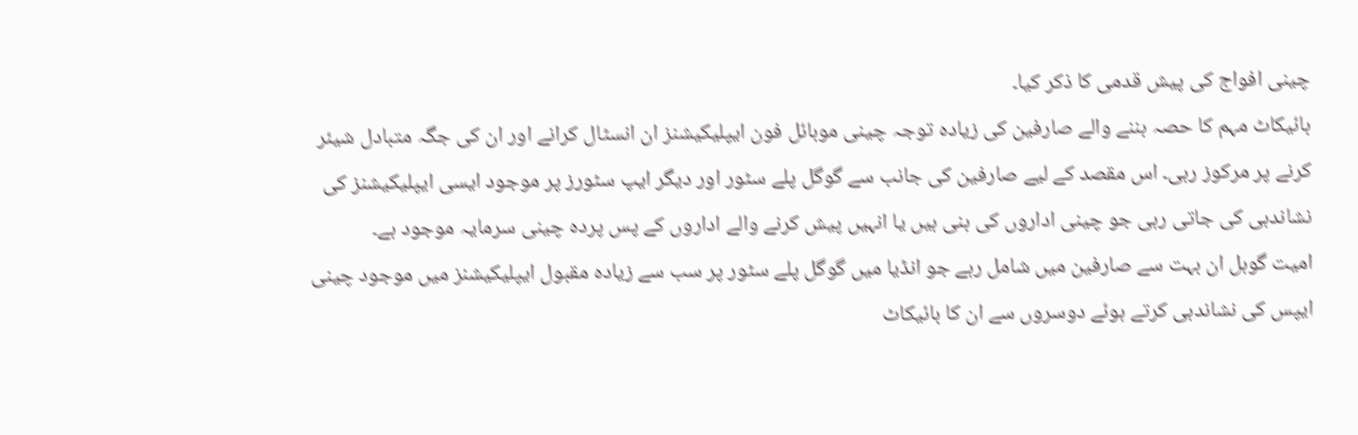چینی افواج کی پیش قدمی کا ذکر کیا۔
بائیکاٹ مہم کا حصہ بننے والے صارفین کی زیادہ توجہ چینی موبائل فون ایپلیکیشنز ان انسٹال کرانے اور ان کی جگہ متبادل شیئر کرنے پر مرکوز رہی۔ اس مقصد کے لیے صارفین کی جانب سے گوگل پلے سٹور اور دیگر ایپ سٹورز پر موجود ایسی ایپلیکیشنز کی نشاندہی کی جاتی رہی جو چینی اداروں کی بنی ہیں یا انہیں پیش کرنے والے اداروں کے پس پردہ چینی سرمایہ موجود ہے۔
امیت گوہل ان بہت سے صارفین میں شامل رہے جو انڈیا میں گوگل پلے سٹور پر سب سے زیادہ مقبول ایپلیکیشنز میں موجود چینی ایپس کی نشاندہی کرتے ہوئے دوسروں سے ان کا بائیکاٹ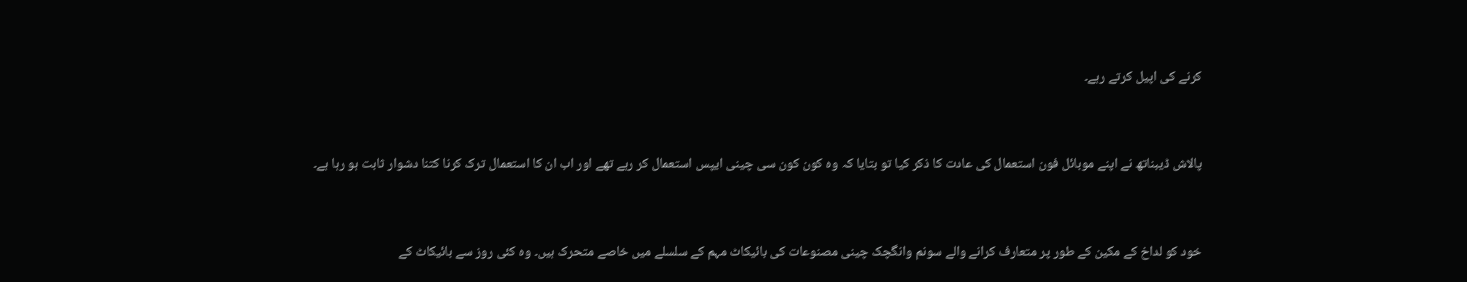کرنے کی اپیل کرتے رہے۔


پالاش ڈیبناتھ نے اپنے موبائل فون استعمال کی عادت کا ذکر کیا تو بتایا کہ وہ کون کون سی چینی ایپس استعمال کر رہے تھے اور اب ان کا استعمال ترک کرنا کتنا دشوار ثابت ہو رہا ہے۔


خود کو لداخ کے مکین کے طور پر متعارف کرانے والے سونم وانگچک چینی مصنوعات کی بائیکاٹ مہم کے سلسلے میں خاصے متحرک ہیں۔ وہ کئی روز سے بائیکاٹ کے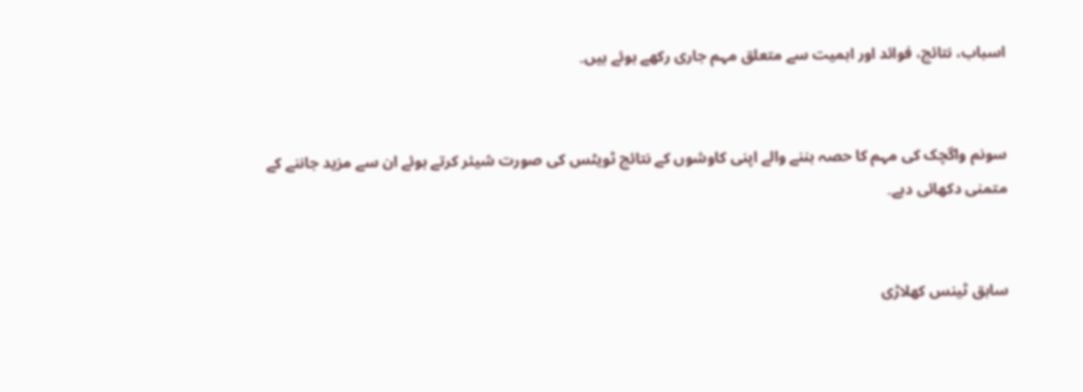اسباب، نتائج، فوائد اور اہمیت سے متعلق مہم جاری رکھے ہوئے ہیں۔


سونم واگچک کی مہم کا حصہ بننے والے اپنی کاوشوں کے نتائج ٹویٹس کی صورت شیئر کرتے ہوئے ان سے مزید جاننے کے متمنی دکھائی دہے۔


سابق ٹینس کھلاڑی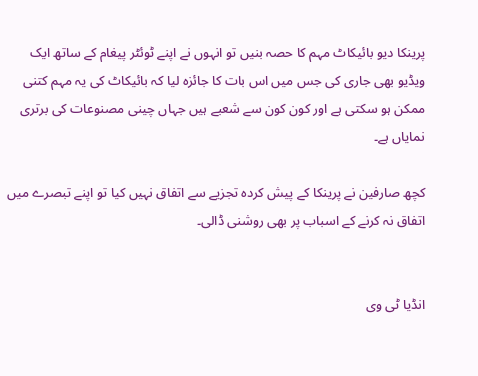پرینکا دیو بائیکاٹ مہم کا حصہ بنیں تو انہوں نے اپنے ٹوئٹر پیغام کے ساتھ ایک ویڈیو بھی جاری کی جس میں اس بات کا جائزہ لیا کہ بائیکاٹ کی یہ مہم کتنی ممکن ہو سکتی ہے اور کون کون سے شعبے ہیں جہاں چینی مصنوعات کی برتری نمایاں ہے۔

کچھ صارفین نے پرینکا کے پیش کردہ تجزیے سے اتفاق نہیں کیا تو اپنے تبصرے میں اتفاق نہ کرنے کے اسباب پر بھی روشنی ڈالی۔


انڈیا ٹی وی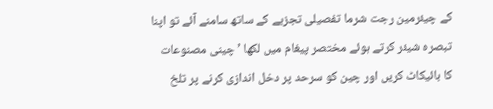کے چیئرمین رجت شرما تفصیلی تجزیے کے ساتھ سامنے آئے تو اپنا تبصرہ شیئر کرتے ہوئے مختصر پیغام میں لکھا ’چینی مصنوعات کا بائیکاٹ کریں اور چین کو سرحد پر دخل اندازی کرنے پر تلخ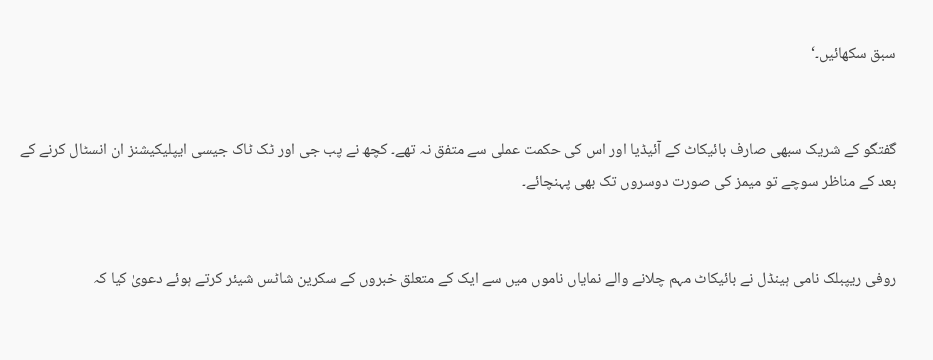سبق سکھائیں۔‘


گفتگو کے شریک سبھی صارف بائیکاٹ کے آئیڈیا اور اس کی حکمت عملی سے متفق نہ تھے۔ کچھ نے پب جی اور ٹک ٹاک جیسی ایپلیکیشنز ان انسٹال کرنے کے بعد کے مناظر سوچے تو میمز کی صورت دوسروں تک بھی پہنچائے۔


روفی ریپبلک نامی ہینڈل نے بائیکاٹ مہم چلانے والے نمایاں ناموں میں سے ایک کے متعلق خبروں کے سکرین شاٹس شیئر کرتے ہوئے دعویٰ کیا کہ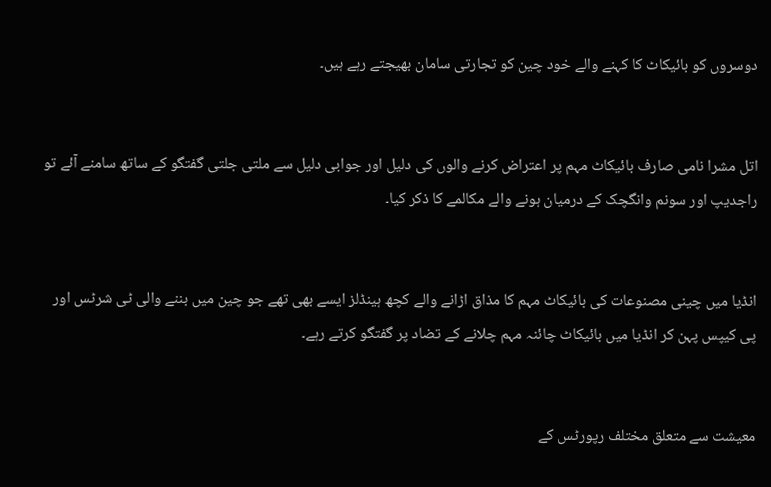دوسروں کو بائیکاٹ کا کہنے والے خود چین کو تجارتی سامان بھیجتے رہے ہیں۔


اتل مشرا نامی صارف بائیکاٹ مہم پر اعتراض کرنے والوں کی دلیل اور جوابی دلیل سے ملتی جلتی گفتگو کے ساتھ سامنے آئے تو راجدیپ اور سونم وانگچک کے درمیان ہونے والے مکالمے کا ذکر کیا۔


انڈیا میں چینی مصنوعات کی بائیکاٹ مہم کا مذاق اڑانے والے کچھ ہینڈلز ایسے بھی تھے جو چین میں بننے والی ٹی شرٹس اور پی کیپس پہن کر انڈیا میں بائیکاٹ چائنہ مہم چلانے کے تضاد پر گفتگو کرتے رہے۔


معیشت سے متعلق مختلف رپورٹس کے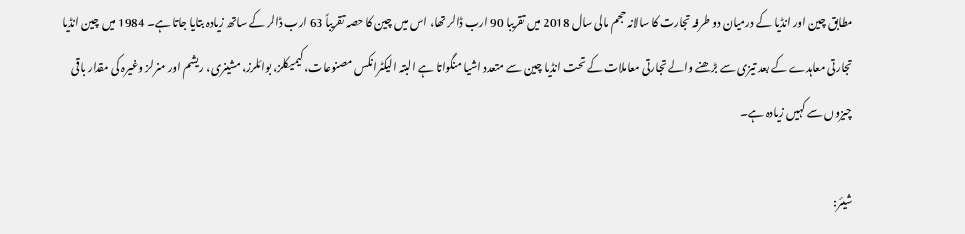مطابق چین اور انڈیا کے درمیان دو طرفہ تجارت کا سالانہ حجم مالی سال 2018 میں تقریبا 90 ارب ڈالر تھا، اس میں چین کا حصہ تقریباً 63 ارب ڈالر کے ساتھ زیادہ بتایا جاتا ہے۔ 1984 میں چین انڈیا تجارتی معاہدے کے بعد تیزی سے بڑھنے والے تجارتی معاملات کے تحت انڈیا چین سے متعدد اشیا منگواتا ہے البتہ الیکٹرانکس مصنوعات، کیمیکلز، بوائلرز، مشینری، ریشم اور منرلز وغیرہ کی مقدار باقی چیزوں سے کہیں زیادہ ہے۔

شیئر: